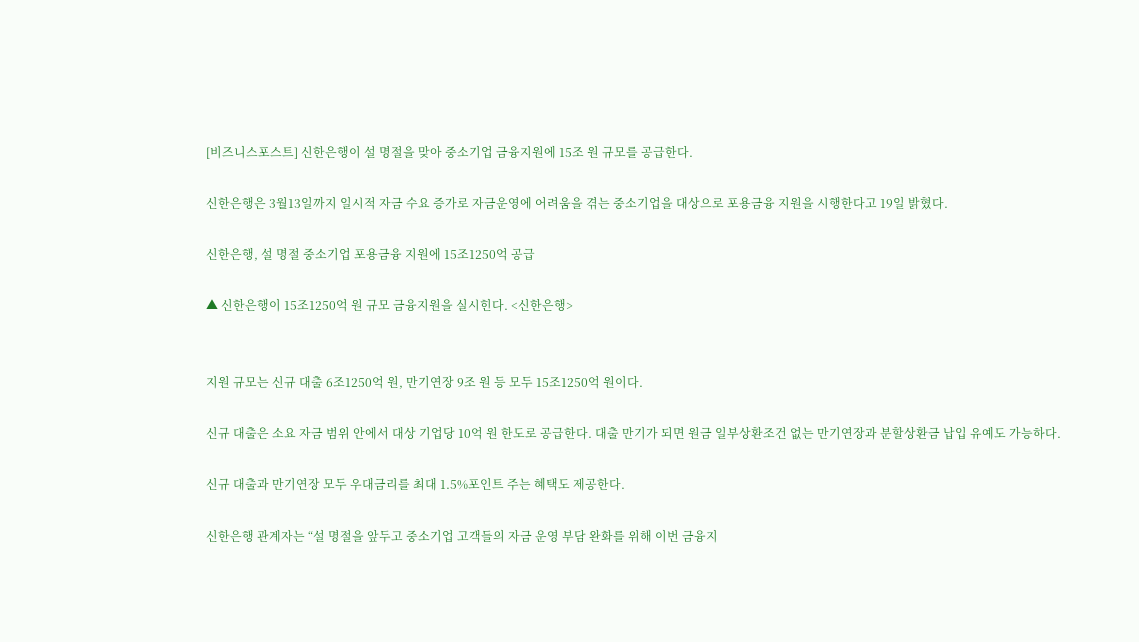[비즈니스포스트] 신한은행이 설 명절을 맞아 중소기업 금융지원에 15조 원 규모를 공급한다.

신한은행은 3월13일까지 일시적 자금 수요 증가로 자금운영에 어려움을 겪는 중소기업을 대상으로 포용금융 지원을 시행한다고 19일 밝혔다.

신한은행, 설 명절 중소기업 포용금융 지원에 15조1250억 공급

▲ 신한은행이 15조1250억 원 규모 금융지원을 실시힌다. <신한은행>


지원 규모는 신규 대출 6조1250억 원, 만기연장 9조 원 등 모두 15조1250억 원이다.

신규 대출은 소요 자금 범위 안에서 대상 기업당 10억 원 한도로 공급한다. 대출 만기가 되면 원금 일부상환조건 없는 만기연장과 분할상환금 납입 유예도 가능하다.

신규 대출과 만기연장 모두 우대금리를 최대 1.5%포인트 주는 혜택도 제공한다.

신한은행 관계자는 “설 명절을 앞두고 중소기업 고객들의 자금 운영 부담 완화를 위해 이번 금융지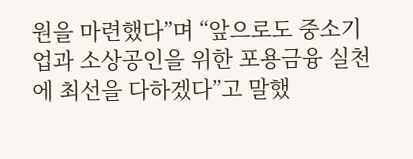원을 마련했다”며 “앞으로도 중소기업과 소상공인을 위한 포용금융 실천에 최선을 다하겠다”고 말했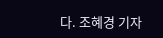다. 조혜경 기자